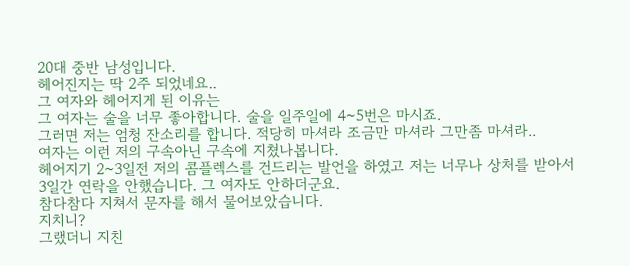20대 중반 남성입니다.
헤어진지는 딱 2주 되었네요..
그 여자와 헤어지게 된 이유는
그 여자는 술을 너무 좋아합니다. 술을 일주일에 4~5번은 마시죠.
그러면 저는 엄청 잔소리를 합니다. 적당히 마셔라 조금만 마셔라 그만좀 마셔라..
여자는 이런 저의 구속아닌 구속에 지쳤나봅니다.
헤어지기 2~3일전 저의 콤플렉스를 건드리는 발언을 하였고 저는 너무나 상처를 받아서
3일간 연락을 안했습니다. 그 여자도 안하더군요.
참다참다 지쳐서 문자를 해서 물어보았습니다.
지치니?
그랬더니 지친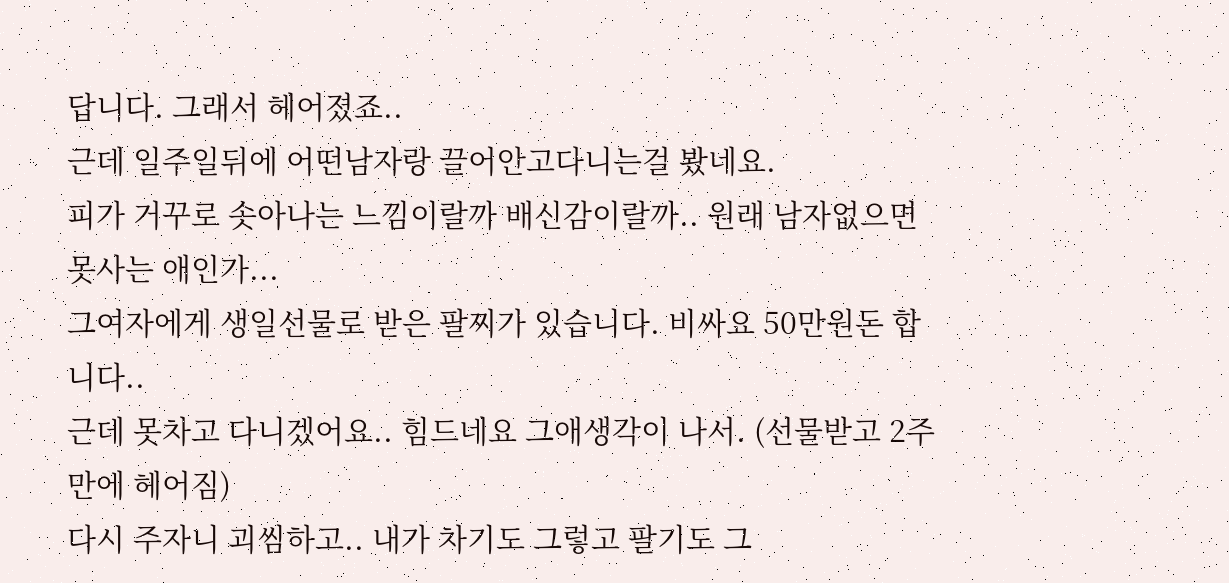답니다. 그래서 헤어졌죠..
근데 일주일뒤에 어떤남자랑 끌어안고다니는걸 봤네요.
피가 거꾸로 솟아나는 느낌이랄까 배신감이랄까.. 원래 남자없으면 못사는 애인가...
그여자에게 생일선물로 받은 팔찌가 있습니다. 비싸요 50만원돈 합니다..
근데 못차고 다니겠어요.. 힘드네요 그애생각이 나서. (선물받고 2주만에 헤어짐)
다시 주자니 괴씸하고.. 내가 차기도 그렇고 팔기도 그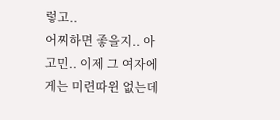렇고..
어찌하면 좋을지.. 아 고민.. 이제 그 여자에게는 미련따윈 없는데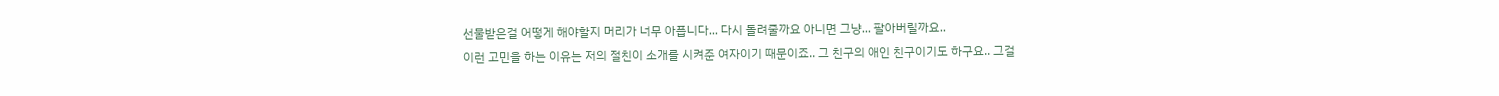선물받은걸 어떻게 해야할지 머리가 너무 아픕니다... 다시 돌려줄까요 아니면 그냥... 팔아버릴까요..
이런 고민을 하는 이유는 저의 절친이 소개를 시켜준 여자이기 때문이죠.. 그 친구의 애인 친구이기도 하구요.. 그걸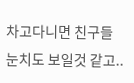차고다니면 친구들 눈치도 보일것 같고..